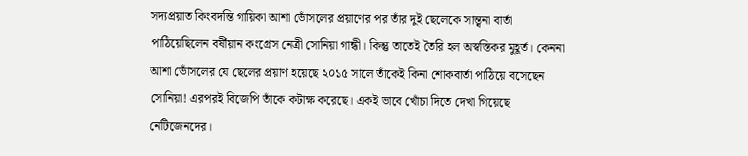সদ্যপ্রয়াত কিংবদন্তি গায়িকা আশা ভোঁসলের প্রয়াণের পর তাঁর দুই ছেলেকে সান্ত্বনা বার্তা পাঠিয়েছিলেন বর্ষীয়ান কংগ্রেস নেত্রী সোনিয়া গান্ধী। কিন্তু তাতেই তৈরি হল অস্বস্তিকর মুহূর্ত। কেননা আশা ভোঁসলের যে ছেলের প্রয়াণ হয়েছে ২০১৫ সালে তাঁকেই কিনা শোকবার্তা পাঠিয়ে বসেছেন সোনিয়া! এরপরই বিজেপি তাঁকে কটাক্ষ করেছে। একই ভাবে খোঁচা দিতে দেখা গিয়েছে নেটিজেনদের।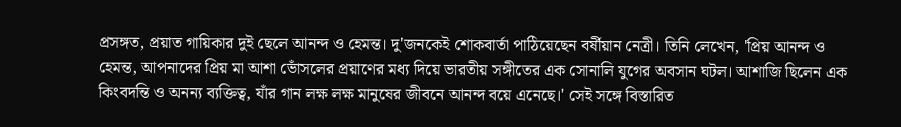প্রসঙ্গত, প্রয়াত গায়িকার দুই ছেলে আনন্দ ও হেমন্ত। দু'জনকেই শোকবার্তা পাঠিয়েছেন বর্ষীয়ান নেত্রী। তিনি লেখেন, 'প্রিয় আনন্দ ও হেমন্ত, আপনাদের প্রিয় মা আশা ভোঁসলের প্রয়াণের মধ্য দিয়ে ভারতীয় সঙ্গীতের এক সোনালি যুগের অবসান ঘটল। আশাজি ছিলেন এক কিংবদন্তি ও অনন্য ব্যক্তিত্ব, যাঁর গান লক্ষ লক্ষ মানুষের জীবনে আনন্দ বয়ে এনেছে।' সেই সঙ্গে বিস্তারিত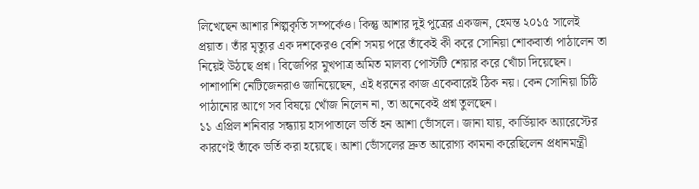লিখেছেন আশার শিল্পকৃতি সম্পর্কেও। কিন্তু আশার দুই পুত্রের একজন, হেমন্ত ২০১৫ সালেই প্রয়াত। তাঁর মৃত্যুর এক দশকেরও বেশি সময় পরে তাঁকেই কী করে সোনিয়া শোকবার্তা পাঠালেন তা নিয়েই উঠছে প্রশ্ন। বিজেপির মুখপাত্র অমিত মালব্য পোস্টটি শেয়ার করে খোঁচা দিয়েছেন। পাশাপাশি নেটিজেনরাও জানিয়েছেন, এই ধরনের কাজ একেবারেই ঠিক নয়। কেন সোনিয়া চিঠি পাঠানোর আগে সব বিষয়ে খোঁজ নিলেন না, তা অনেকেই প্রশ্ন তুলছেন।
১১ এপ্রিল শনিবার সন্ধ্যায় হাসপাতালে ভর্তি হন আশা ভোঁসলে। জানা যায়, কার্ডিয়াক অ্যারেস্টের কারণেই তাঁকে ভর্তি করা হয়েছে। আশা ভোঁসলের দ্রুত আরোগ্য কামনা করেছিলেন প্রধানমন্ত্রী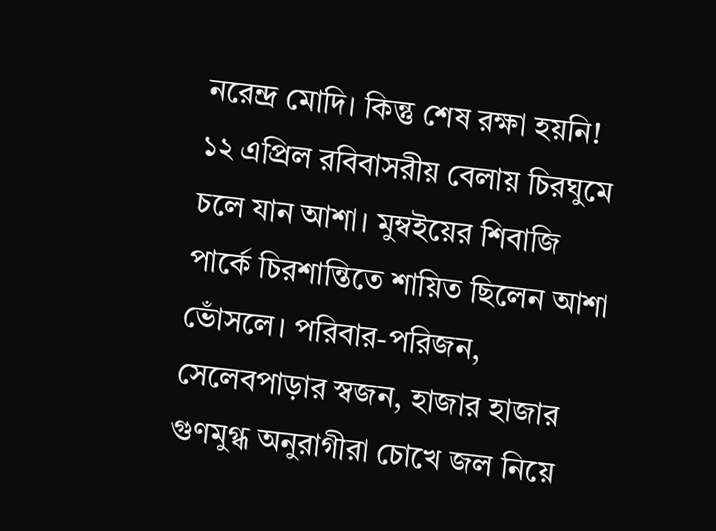নরেন্দ্র মোদি। কিন্তু শেষ রক্ষা হয়নি! ১২ এপ্রিল রবিবাসরীয় বেলায় চিরঘুমে চলে যান আশা। মুম্বইয়ের শিবাজি পার্কে চিরশান্তিতে শায়িত ছিলেন আশা ভোঁসলে। পরিবার-পরিজন, সেলেবপাড়ার স্বজন, হাজার হাজার গুণমুগ্ধ অনুরাগীরা চোখে জল নিয়ে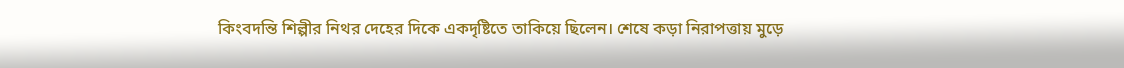কিংবদন্তি শিল্পীর নিথর দেহের দিকে একদৃষ্টিতে তাকিয়ে ছিলেন। শেষে কড়া নিরাপত্তায় মুড়ে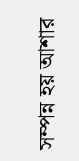সম্পন্ন হয় আশার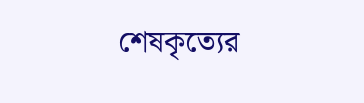শেষকৃত্যের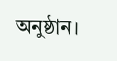অনুষ্ঠান।